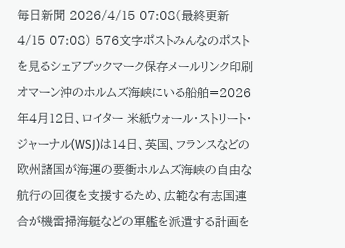毎日新聞 2026/4/15 07:08(最終更新 4/15 07:08) 576文字ポストみんなのポストを見るシェアブックマーク保存メールリンク印刷オマーン沖のホルムズ海峡にいる船舶=2026年4月12日、ロイター 米紙ウォール・ストリート・ジャーナル(WSJ)は14日、英国、フランスなどの欧州諸国が海運の要衝ホルムズ海峡の自由な航行の回復を支援するため、広範な有志国連合が機雷掃海艇などの軍艦を派遣する計画を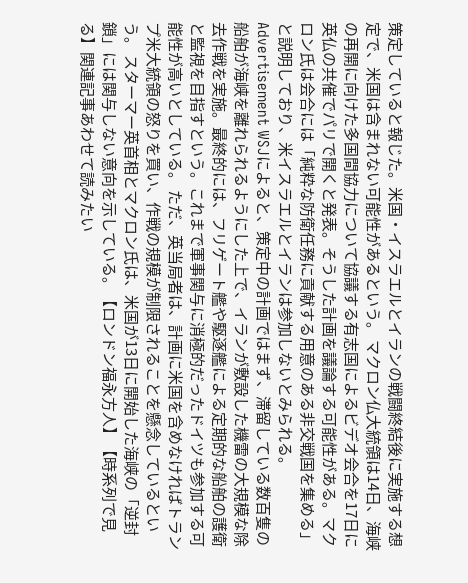策定していると報じた。米国・イスラエルとイランの戦闘終結後に実施する想定で、米国は含まれない可能性があるという。 マクロン仏大統領は14日、海峡の再開に向けた多国間協力について協議する有志国によるビデオ会合を17日に英仏の共催でパリで開くと発表。そうした計画を議論する可能性がある。マクロン氏は会合には「純粋な防衛任務に貢献する用意のある非交戦国を集める」と説明しており、米イスラエルとイランは参加しないとみられる。Advertisement WSJによると、策定中の計画ではまず、滞留している数百隻の船舶が海峡を離れられるようにした上で、イランが敷設した機雷の大規模な除去作戦を実施。最終的には、フリゲート艦や駆逐艦による定期的な船舶の護衛と監視を目指すという。これまで軍事関与に消極的だったドイツも参加する可能性が高いとしている。 ただ、英当局者は、計画に米国を含めなければトランプ米大統領の怒りを買い、作戦の規模が制限されることを懸念しているという。 スターマー英首相とマクロン氏は、米国が13日に開始した海峡の「逆封鎖」には関与しない意向を示している。【ロンドン福永方人】【時系列で見る】関連記事あわせて読みたい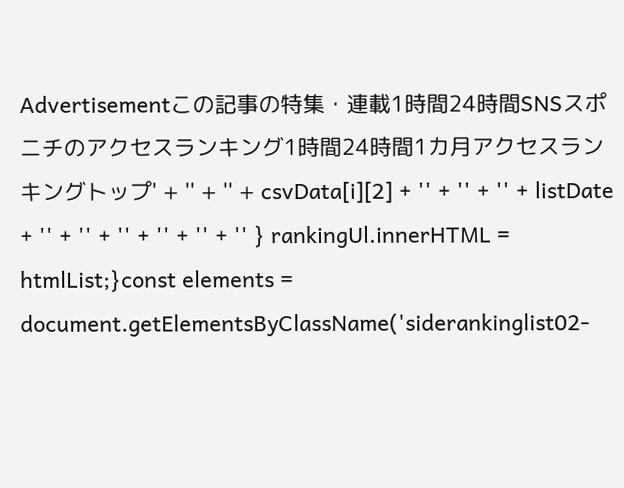Advertisementこの記事の特集・連載1時間24時間SNSスポニチのアクセスランキング1時間24時間1カ月アクセスランキングトップ' + '' + '' + csvData[i][2] + '' + '' + '' + listDate + '' + '' + '' + '' + '' + '' } rankingUl.innerHTML = htmlList;}const elements = document.getElementsByClassName('siderankinglist02-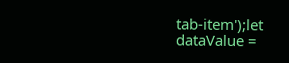tab-item');let dataValue =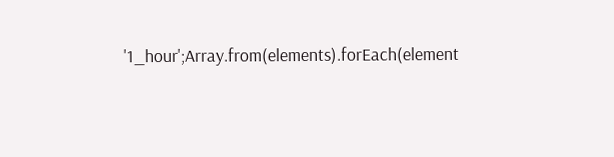'1_hour';Array.from(elements).forEach(element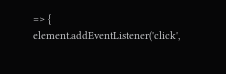=> { element.addEventListener('click',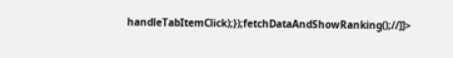handleTabItemClick);});fetchDataAndShowRanking();//]]>